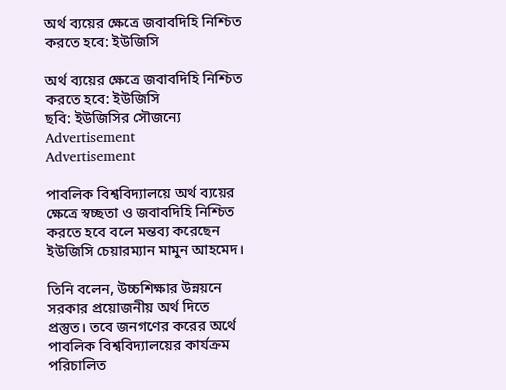অর্থ ব্যয়ের ক্ষেত্রে জবাবদিহি নিশ্চিত করতে হবে: ইউজিসি

অর্থ ব্যয়ের ক্ষেত্রে জবাবদিহি নিশ্চিত করতে হবে: ইউজিসি
ছবি: ইউজিসির সৌজন্যে
Advertisement
Advertisement

পাবলিক বিশ্ববিদ্যালয়ে অর্থ ব্যয়ের ক্ষেত্রে স্বচ্ছতা ও জবাবদিহি নিশ্চিত করতে হবে বলে মন্তব্য করেছেন ইউজিসি চেয়ারম্যান মামুন আহমেদ।

তিনি বলেন, উচ্চশিক্ষার উন্নয়নে সরকার প্রয়োজনীয় অর্থ দিতে প্রস্তুত। তবে জনগণের করের অর্থে পাবলিক বিশ্ববিদ্যালয়ের কার্যক্রম পরিচালিত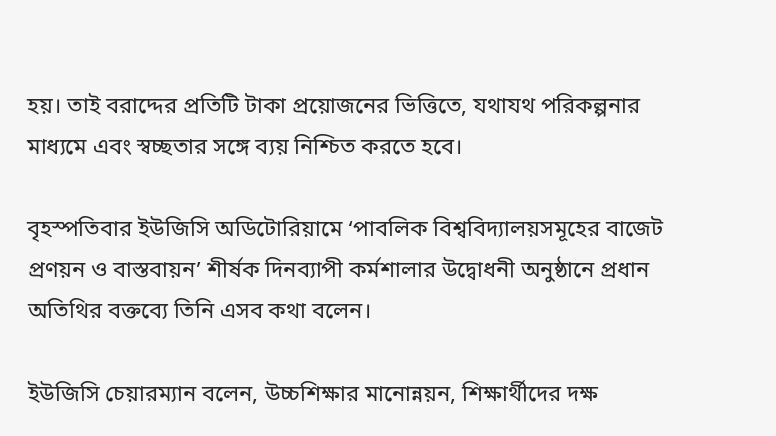হয়। তাই বরাদ্দের প্রতিটি টাকা প্রয়োজনের ভিত্তিতে, যথাযথ পরিকল্পনার মাধ্যমে এবং স্বচ্ছতার সঙ্গে ব্যয় নিশ্চিত করতে হবে।

বৃহস্পতিবার ইউজিসি অডিটোরিয়ামে ‘পাবলিক বিশ্ববিদ্যালয়সমূহের বাজেট প্রণয়ন ও বাস্তবায়ন’ শীর্ষক দিনব্যাপী কর্মশালার উদ্বোধনী অনুষ্ঠানে প্রধান অতিথির বক্তব্যে তিনি এসব কথা বলেন।

ইউজিসি চেয়ারম্যান বলেন, উচ্চশিক্ষার মানোন্নয়ন, শিক্ষার্থীদের দক্ষ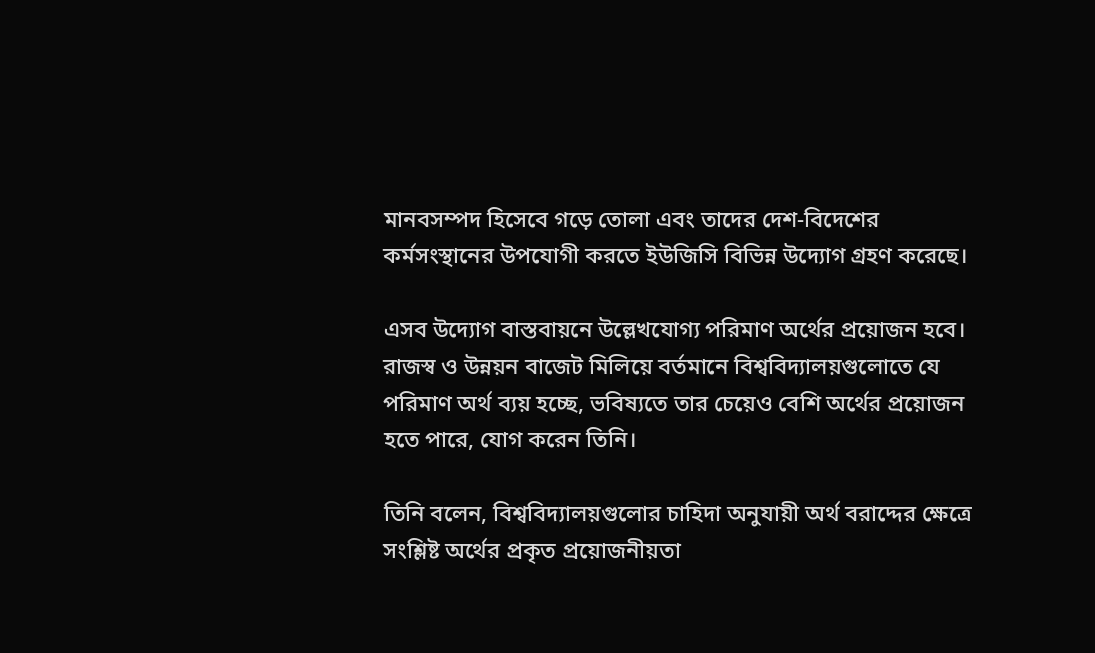মানবসম্পদ হিসেবে গড়ে তোলা এবং তাদের দেশ-বিদেশের কর্মসংস্থানের উপযোগী করতে ইউজিসি বিভিন্ন উদ্যোগ গ্রহণ করেছে।

এসব উদ্যোগ বাস্তবায়নে উল্লেখযোগ্য পরিমাণ অর্থের প্রয়োজন হবে। রাজস্ব ও উন্নয়ন বাজেট মিলিয়ে বর্তমানে বিশ্ববিদ্যালয়গুলোতে যে পরিমাণ অর্থ ব্যয় হচ্ছে, ভবিষ্যতে তার চেয়েও বেশি অর্থের প্রয়োজন হতে পারে, যোগ করেন তিনি।

তিনি বলেন, বিশ্ববিদ্যালয়গুলোর চাহিদা অনুযায়ী অর্থ বরাদ্দের ক্ষেত্রে সংশ্লিষ্ট অর্থের প্রকৃত প্রয়োজনীয়তা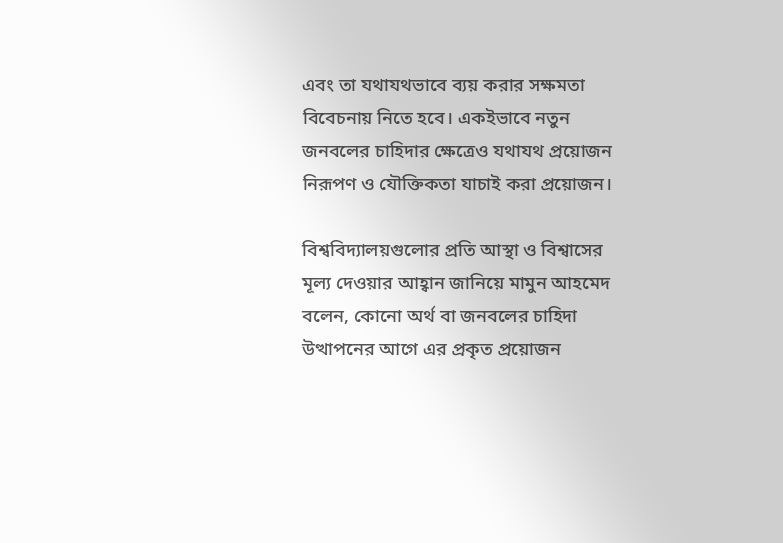এবং তা যথাযথভাবে ব্যয় করার সক্ষমতা বিবেচনায় নিতে হবে। একইভাবে নতুন জনবলের চাহিদার ক্ষেত্রেও যথাযথ প্রয়োজন নিরূপণ ও যৌক্তিকতা যাচাই করা প্রয়োজন।

বিশ্ববিদ্যালয়গুলোর প্রতি আস্থা ও বিশ্বাসের মূল্য দেওয়ার আহ্বান জানিয়ে মামুন আহমেদ বলেন, কোনো অর্থ বা জনবলের চাহিদা উত্থাপনের আগে এর প্রকৃত প্রয়োজন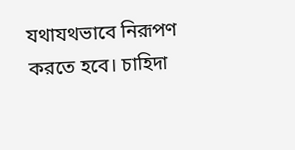যথাযথভাবে নিরূপণ করতে হবে। চাহিদা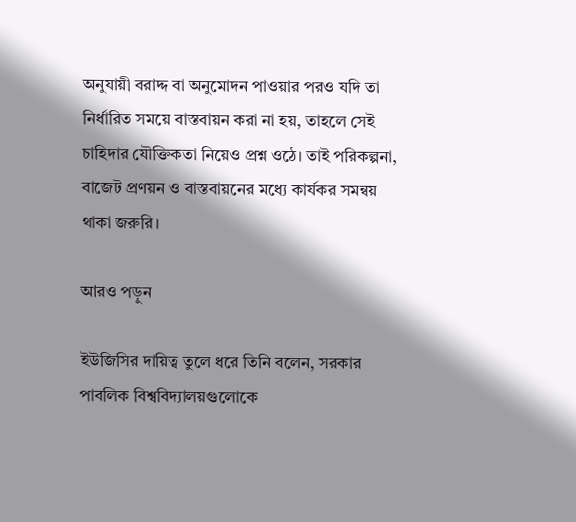অনুযায়ী বরাদ্দ বা অনুমোদন পাওয়ার পরও যদি তা নির্ধারিত সময়ে বাস্তবায়ন করা না হয়, তাহলে সেই চাহিদার যৌক্তিকতা নিয়েও প্রশ্ন ওঠে। তাই পরিকল্পনা, বাজেট প্রণয়ন ও বাস্তবায়নের মধ্যে কার্যকর সমন্বয় থাকা জরুরি।

আরও পড়ুন

ইউজিসির দায়িত্ব তুলে ধরে তিনি বলেন, সরকার পাবলিক বিশ্ববিদ্যালয়গুলোকে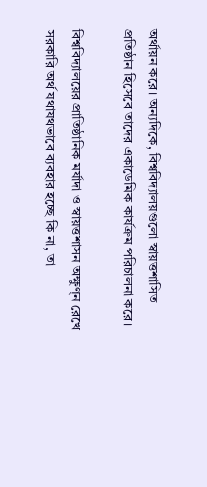অর্থায়ন করে। অন্যদিকে, বিশ্ববিদ্যালয়গুলো স্বায়ত্তশাসিত প্রতিষ্ঠান হিসেবে তাদের একাডেমিক কার্যক্রম পরিচালনা করে।

বিশ্ববিদ্যালয়ের প্রাতিষ্ঠানিক মর্যাদা ও স্বায়ত্তশাসন অক্ষুণ্ন রেখে সরকারি অর্থ যথাযথভাবে ব্যবহার হচ্ছে কি না, তা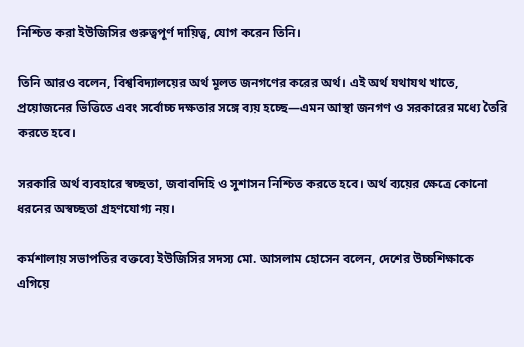নিশ্চিত করা ইউজিসির গুরুত্বপূর্ণ দায়িত্ব, যোগ করেন তিনি।

তিনি আরও বলেন, বিশ্ববিদ্যালয়ের অর্থ মূলত জনগণের করের অর্থ। এই অর্থ যথাযথ খাতে, প্রয়োজনের ভিত্তিতে এবং সর্বোচ্চ দক্ষতার সঙ্গে ব্যয় হচ্ছে—এমন আস্থা জনগণ ও সরকারের মধ্যে তৈরি করতে হবে।

সরকারি অর্থ ব্যবহারে স্বচ্ছতা, জবাবদিহি ও সুশাসন নিশ্চিত করতে হবে। অর্থ ব্যয়ের ক্ষেত্রে কোনো ধরনের অস্বচ্ছতা গ্রহণযোগ্য নয়।

কর্মশালায় সভাপতির বক্তব্যে ইউজিসির সদস্য মো. আসলাম হোসেন বলেন, দেশের উচ্চশিক্ষাকে এগিয়ে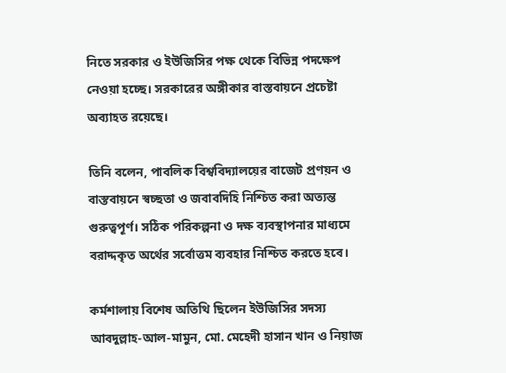নিতে সরকার ও ইউজিসির পক্ষ থেকে বিভিন্ন পদক্ষেপ নেওয়া হচ্ছে। সরকারের অঙ্গীকার বাস্তবায়নে প্রচেষ্টা অব্যাহত রয়েছে।

তিনি বলেন, পাবলিক বিশ্ববিদ্যালয়ের বাজেট প্রণয়ন ও বাস্তবায়নে স্বচ্ছতা ও জবাবদিহি নিশ্চিত করা অত্যন্ত গুরুত্বপূর্ণ। সঠিক পরিকল্পনা ও দক্ষ ব্যবস্থাপনার মাধ্যমে বরাদ্দকৃত অর্থের সর্বোত্তম ব্যবহার নিশ্চিত করতে হবে।

কর্মশালায় বিশেষ অতিথি ছিলেন ইউজিসির সদস্য আবদুল্লাহ-আল-মামুন, মো. মেহেদী হাসান খান ও নিয়াজ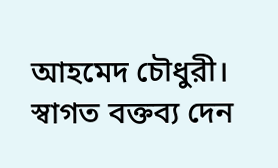আহমেদ চৌধুরী। স্বাগত বক্তব্য দেন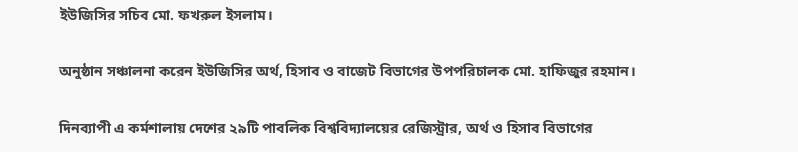ইউজিসির সচিব মো. ফখরুল ইসলাম।

অনুষ্ঠান সঞ্চালনা করেন ইউজিসির অর্থ, হিসাব ও বাজেট বিভাগের উপপরিচালক মো. হাফিজুর রহমান।

দিনব্যাপী এ কর্মশালায় দেশের ২৯টি পাবলিক বিশ্ববিদ্যালয়ের রেজিস্ট্রার, অর্থ ও হিসাব বিভাগের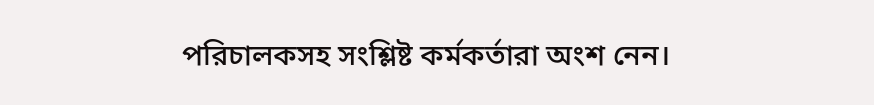পরিচালকসহ সংশ্লিষ্ট কর্মকর্তারা অংশ নেন।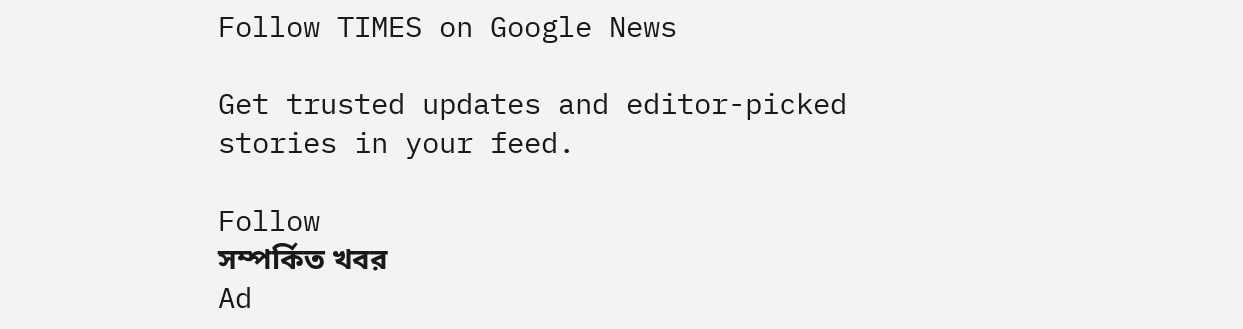Follow TIMES on Google News

Get trusted updates and editor-picked stories in your feed.

Follow
সম্পর্কিত খবর
Ad